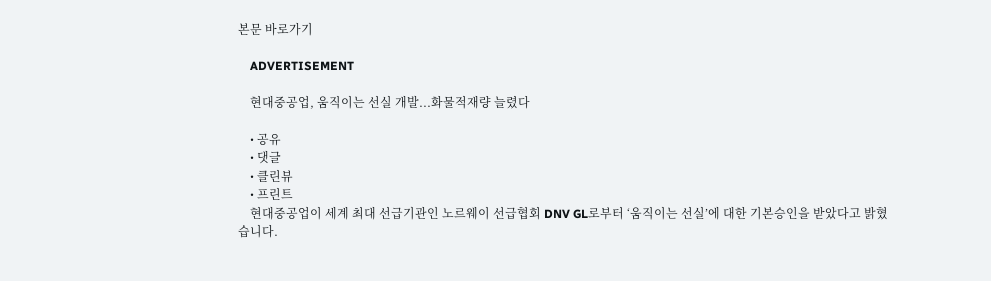본문 바로가기

    ADVERTISEMENT

    현대중공업, 움직이는 선실 개발...화물적재량 늘렸다

    • 공유
    • 댓글
    • 클린뷰
    • 프린트
    현대중공업이 세계 최대 선급기관인 노르웨이 선급협회 DNV GL로부터 ‘움직이는 선실’에 대한 기본승인을 받았다고 밝혔습니다.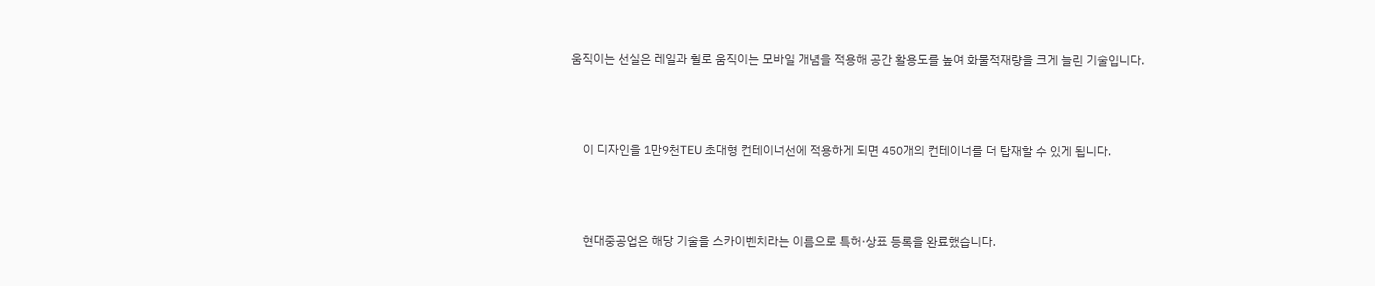움직이는 선실은 레일과 휠로 움직이는 모바일 개념을 적용해 공간 활용도를 높여 화물적재량을 크게 늘린 기술입니다.



    이 디자인을 1만9천TEU 초대형 컨테이너선에 적용하게 되면 450개의 컨테이너를 더 탑재할 수 있게 됩니다.



    현대중공업은 해당 기술을 스카이벤치라는 이름으로 특허·상표 등록을 완료했습니다.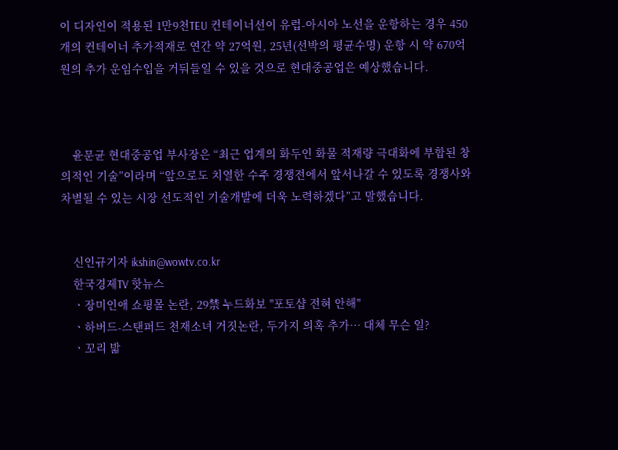이 디자인이 적용된 1만9천TEU 컨테이너선이 유럽-아시아 노선을 운항하는 경우 450개의 컨테이너 추가적재로 연간 약 27억원, 25년(선박의 평균수명) 운항 시 약 670억원의 추가 운임수입을 거둬들일 수 있을 것으로 현대중공업은 예상했습니다.



    윤문균 현대중공업 부사장은 “최근 업계의 화두인 화물 적재량 극대화에 부합된 창의적인 기술”이라며 “앞으로도 치열한 수주 경쟁전에서 앞서나갈 수 있도록 경쟁사와 차별될 수 있는 시장 선도적인 기술개발에 더욱 노력하겠다”고 말했습니다.


    신인규기자 ikshin@wowtv.co.kr
    한국경제TV 핫뉴스
    ㆍ장미인애 쇼핑몰 논란, 29禁 누드화보 "포토샵 전혀 안해"
    ㆍ하버드-스탠퍼드 천재소녀 거짓논란, 두가지 의혹 추가… 대체 무슨 일?
    ㆍ꼬리 밟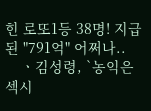힌 로또1등 38명! 지급된 "791억" 어쩌나..
    ㆍ김성령, `농익은 섹시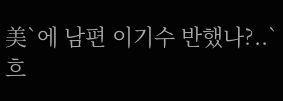美`에 남편 이기수 반했나?..`흐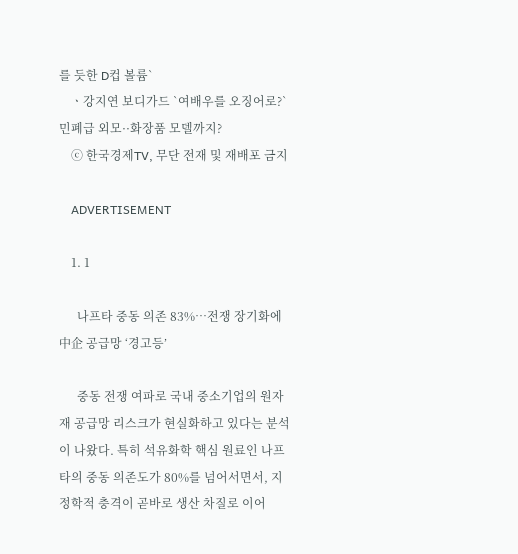를 듯한 D컵 볼륨`
    ㆍ강지연 보디가드 `여배우를 오징어로?` 민폐급 외모··화장품 모델까지?
    ⓒ 한국경제TV, 무단 전재 및 재배포 금지

    ADVERTISEMENT

    1. 1

      나프타 중동 의존 83%…전쟁 장기화에 中企 공급망 ‘경고등’

      중동 전쟁 여파로 국내 중소기업의 원자재 공급망 리스크가 현실화하고 있다는 분석이 나왔다. 특히 석유화학 핵심 원료인 나프타의 중동 의존도가 80%를 넘어서면서, 지정학적 충격이 곧바로 생산 차질로 이어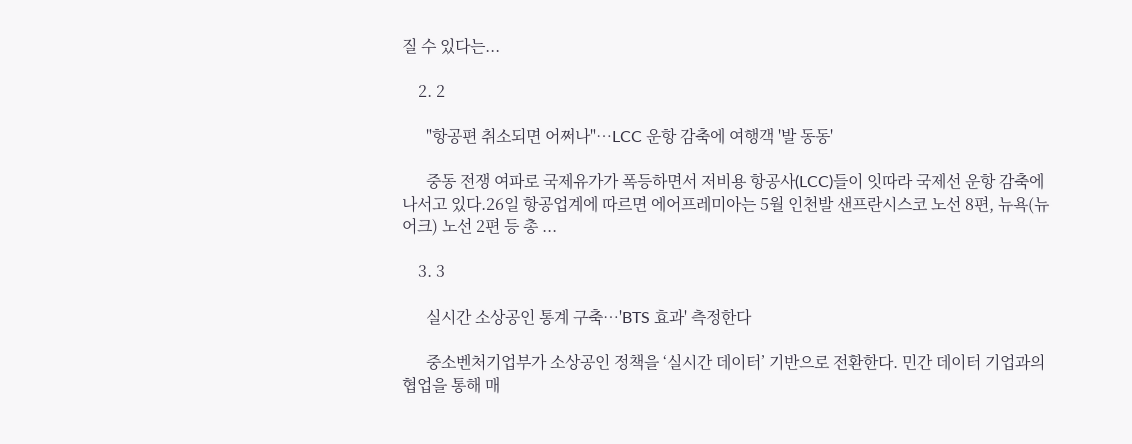질 수 있다는...

    2. 2

      "항공편 취소되면 어쩌나"…LCC 운항 감축에 여행객 '발 동동'

      중동 전쟁 여파로 국제유가가 폭등하면서 저비용 항공사(LCC)들이 잇따라 국제선 운항 감축에 나서고 있다.26일 항공업계에 따르면 에어프레미아는 5월 인천발 샌프란시스코 노선 8편, 뉴욕(뉴어크) 노선 2편 등 총 ...

    3. 3

      실시간 소상공인 통계 구축…'BTS 효과' 측정한다

      중소벤처기업부가 소상공인 정책을 ‘실시간 데이터’ 기반으로 전환한다. 민간 데이터 기업과의 협업을 통해 매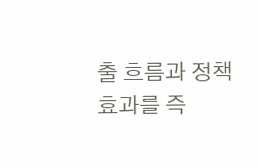출 흐름과 정책 효과를 즉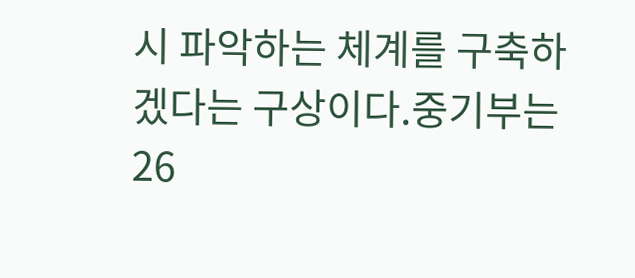시 파악하는 체계를 구축하겠다는 구상이다.중기부는 26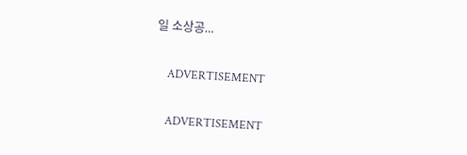일 소상공...

    ADVERTISEMENT

    ADVERTISEMENT